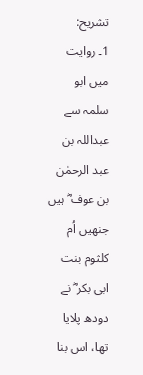تشریح:
1۔ روایت میں ابو سلمہ سے عبداللہ بن عبد الرحمٰن بن عوف ؓ ہیں جنھیں اُم کلثوم بنت ابی بکر ؓ نے دودھ پلایا تھا، اس بنا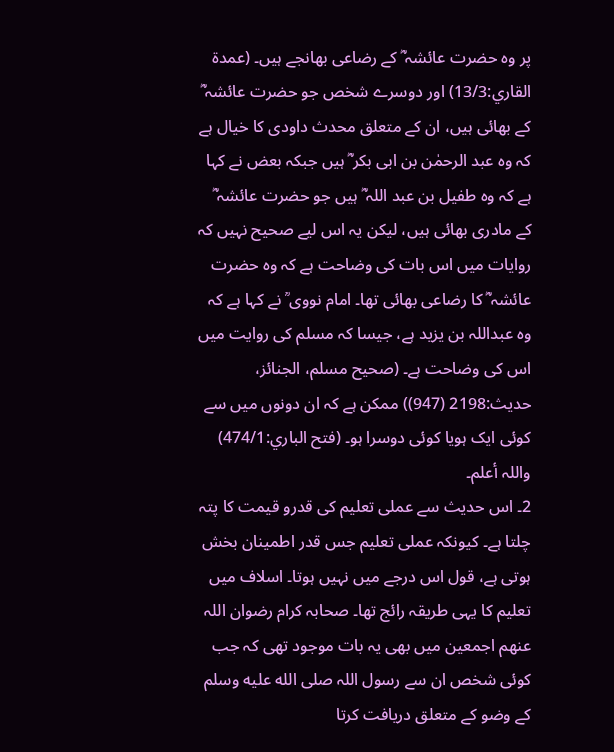پر وہ حضرت عائشہ ؓ کے رضاعی بھانجے ہیں۔ (عمدة القاري:13/3) اور دوسرے شخص جو حضرت عائشہ ؓ کے بھائی ہیں، ان کے متعلق محدث داودی کا خیال ہے کہ وہ عبد الرحمٰن بن ابی بکر ؓ ہیں جبکہ بعض نے کہا ہے کہ وہ طفیل بن عبد اللہ ؓ ہیں جو حضرت عائشہ ؓ کے مادری بھائی ہیں، لیکن یہ اس لیے صحیح نہیں کہ روایات میں اس بات کی وضاحت ہے کہ وہ حضرت عائشہ ؓ کا رضاعی بھائی تھا۔ امام نووی ؒ نے کہا ہے کہ وہ عبداللہ بن یزید ہے، جیسا کہ مسلم کی روایت میں اس کی وضاحت ہے۔ (صحیح مسلم، الجنائز، حدیث:2198 (947)) ممکن ہے کہ ان دونوں میں سے کوئی ایک ہویا کوئی دوسرا ہو۔ (فتح الباري:474/1) واللہ أعلم۔
2۔ اس حدیث سے عملی تعلیم کی قدرو قیمت کا پتہ چلتا ہے۔ کیونکہ عملی تعلیم جس قدر اطمینان بخش ہوتی ہے، قول اس درجے میں نہیں ہوتا۔ اسلاف میں تعلیم کا یہی طريقہ رائج تھا۔ صحابہ کرام رضوان اللہ عنھم اجمعین میں بھی یہ بات موجود تھی کہ جب کوئی شخص ان سے رسول اللہ صلى الله عليه وسلم کے وضو کے متعلق دریافت کرتا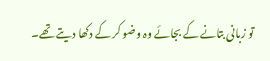تو زبانی بتانے کے بجائے وہ وضو کر کے دکھا دیتے تھے۔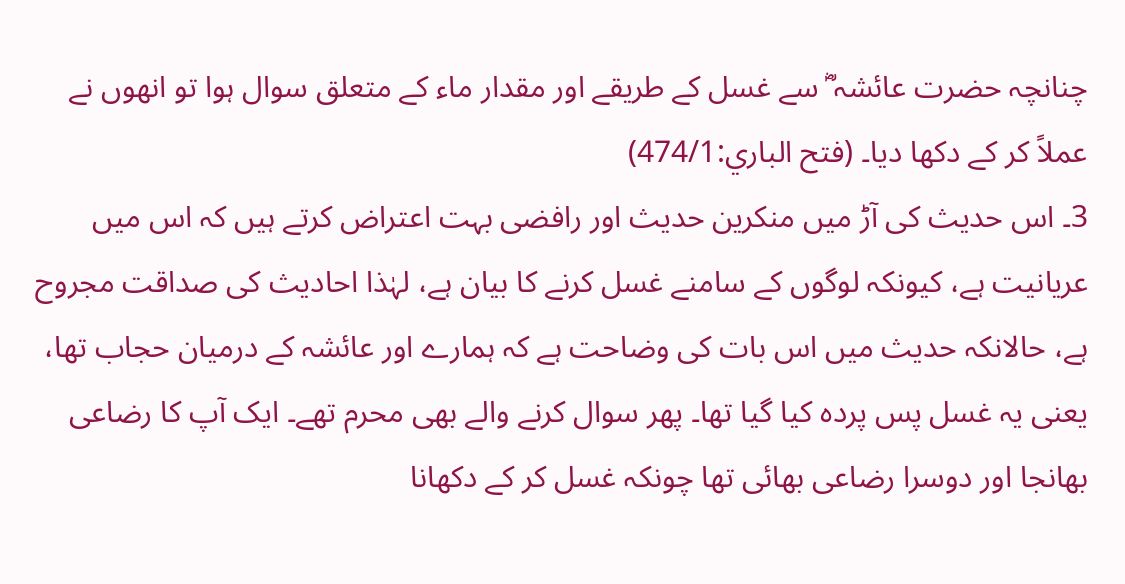چنانچہ حضرت عائشہ ؓ سے غسل کے طریقے اور مقدار ماء کے متعلق سوال ہوا تو انھوں نے عملاً کر کے دکھا دیا۔ (فتح الباري:474/1)
3۔ اس حدیث کی آڑ میں منکرین حدیث اور رافضی بہت اعتراض کرتے ہیں کہ اس میں عریانیت ہے، کیونکہ لوگوں کے سامنے غسل کرنے کا بیان ہے، لہٰذا احادیث کی صداقت مجروح ہے، حالانکہ حدیث میں اس بات کی وضاحت ہے کہ ہمارے اور عائشہ کے درمیان حجاب تھا، یعنی یہ غسل پس پردہ کیا گیا تھا۔ پھر سوال کرنے والے بھی محرم تھے۔ ایک آپ کا رضاعی بھانجا اور دوسرا رضاعی بھائی تھا چونکہ غسل کر کے دکھانا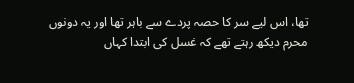تھا، اس لیے سر کا حصہ پردے سے باہر تھا اور یہ دونوں محرم دیکھ رہتے تھے کہ غسل کی ابتدا کہاں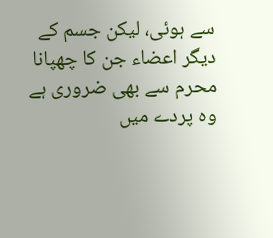سے ہوئی، لیکن جسم کے دیگر اعضاء جن کا چھپانا محرم سے بھی ضروری ہے وہ پردے میں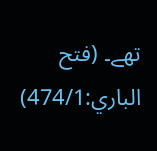تھے۔ (فتح الباري:474/1)